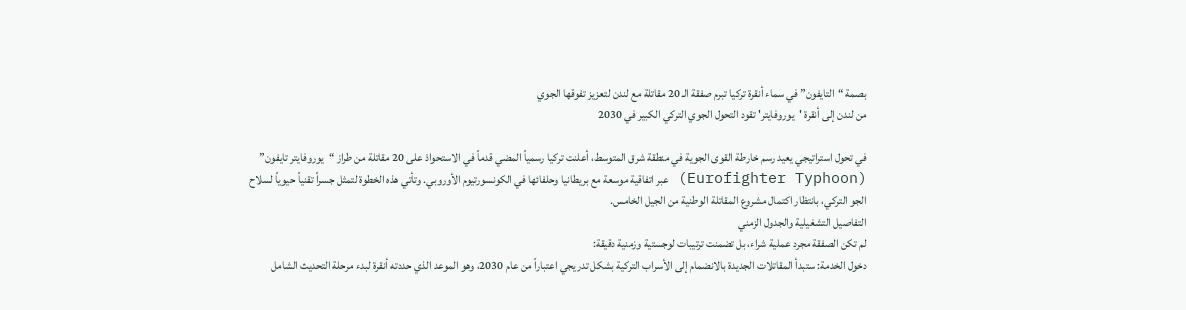بصمة “التايفون” في سماء أنقرة تركيا تبرم صفقة الـ 20 مقاتلة مع لندن لتعزيز تفوقها الجوي
من لندن إلى أنقرة 'يوروفايتر' تقود التحول الجوي التركي الكبير في 2030

في تحول استراتيجي يعيد رسم خارطة القوى الجوية في منطقة شرق المتوسط، أعلنت تركيا رسمياً المضي قدماً في الاستحواذ على 20 مقاتلة من طراز “يوروفايتر تايفون” (Eurofighter Typhoon) عبر اتفاقية موسعة مع بريطانيا وحلفائها في الكونسورتيوم الأوروبي. وتأتي هذه الخطوة لتمثل جسراً تقنياً حيوياً لسلاح الجو التركي، بانتظار اكتمال مشروع المقاتلة الوطنية من الجيل الخامس.
التفاصيل التشغيلية والجدول الزمني
لم تكن الصفقة مجرد عملية شراء، بل تضمنت ترتيبات لوجستية وزمنية دقيقة:
دخول الخدمة: ستبدأ المقاتلات الجديدة بالانضمام إلى الأسراب التركية بشكل تدريجي اعتباراً من عام 2030، وهو الموعد الذي حددته أنقرة لبدء مرحلة التحديث الشامل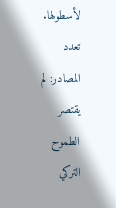لأسطولها.
تعدد المصادر: لم يقتصر الطموح التركي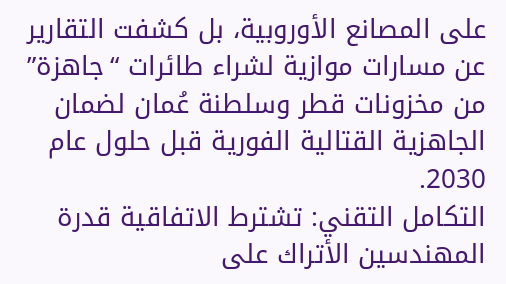على المصانع الأوروبية، بل كشفت التقارير عن مسارات موازية لشراء طائرات “جاهزة” من مخزونات قطر وسلطنة عُمان لضمان الجاهزية القتالية الفورية قبل حلول عام 2030.
التكامل التقني: تشترط الاتفاقية قدرة المهندسين الأتراك على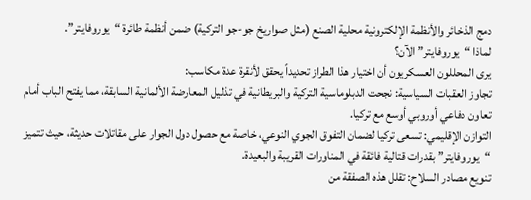دمج الذخائر والأنظمة الإلكترونية محلية الصنع (مثل صواريخ جو-جو التركية) ضمن أنظمة طائرة “يوروفايتر”.
لماذا “يوروفايتر” الآن؟
يرى المحللون العسكريون أن اختيار هذا الطراز تحديداً يحقق لأنقرة عدة مكاسب:
تجاوز العقبات السياسية: نجحت الدبلوماسية التركية والبريطانية في تذليل المعارضة الألمانية السابقة، مما يفتح الباب أمام تعاون دفاعي أوروبي أوسع مع تركيا.
التوازن الإقليمي: تسعى تركيا لضمان التفوق الجوي النوعي، خاصة مع حصول دول الجوار على مقاتلات حديثة، حيث تتميز “يوروفايتر” بقدرات قتالية فائقة في المناورات القريبة والبعيدة.
تنويع مصادر السلاح: تقلل هذه الصفقة من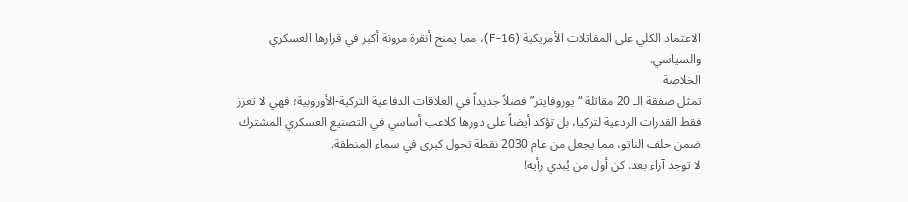الاعتماد الكلي على المقاتلات الأمريكية (F-16)، مما يمنح أنقرة مرونة أكبر في قرارها العسكري والسياسي.
الخلاصة
تمثل صفقة الـ 20 مقاتلة “يوروفايتر” فصلاً جديداً في العلاقات الدفاعية التركية-الأوروبية؛ فهي لا تعزز فقط القدرات الردعية لتركيا، بل تؤكد أيضاً على دورها كلاعب أساسي في التصنيع العسكري المشترك ضمن حلف الناتو، مما يجعل من عام 2030 نقطة تحول كبرى في سماء المنطقة.
لا توجد آراء بعد. كن أول من يُبدي رأيه!